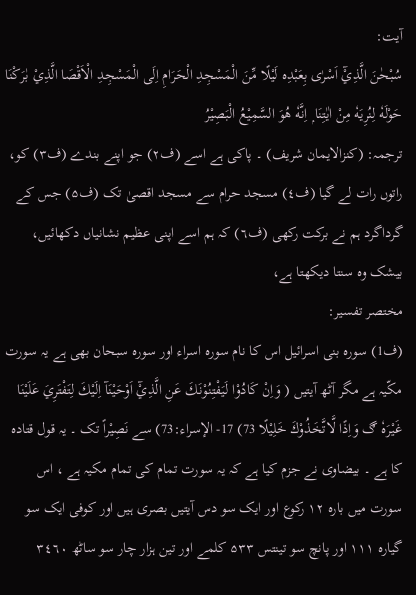آیت:
سُبْحٰنَ الَّذِيْٓ اَسْرٰى بِعَبْدِه لَيْلًا مِّنَ الْمَسْجِدِ الْحَرَامِ اِلَى الْمَسْجِدِ الْاَقْصَا الَّذِيْ بٰرَكْنَا حَوْلَهٗ لِنُرِيَهٗ مِنْ اٰيٰتِنَا ۭ اِنَّهٗ هُوَ السَّمِيْعُ الْبَصِيْرُ
ترجمہ: (کنزالایمان شریف) ۔ پاکی ہے اسے (ف۲) جو اپنے بندے (ف۳) کو، راتوں رات لے گیا (ف٤) مسجد حرام سے مسجد اقصیٰ تک (ف۵) جس کے گرداگرد ہم نے برکت رکھی (ف٦) کہ ہم اسے اپنی عظیم نشانیاں دکھائیں، بیشک وہ سنتا دیکھتا ہے،
مختصر تفسیر:
(ف1) سورہ بنی اسرائیل اس کا نام سورہ اسراء اور سورہ سبحان بھی ہے یہ سورت مکّیہ ہے مگر آٹھ آیتیں ( وَاِنْ كَادُوْا لَيَفْتِنُوْنَكَ عَنِ الَّذِيْٓ اَوْحَيْنَآ اِلَيْكَ لِتَفْتَرِيَ عَلَيْنَا غَيْرَهٗ ڰ وَاِذًا لَّاتَّخَذُوْكَ خَلِيْلًا 73) 17- الإسراء:73) سے نَصِیْراً تک ۔ یہ قول قتادہ کا ہے ۔ بیضاوی نے جزم کیا ہے کہ یہ سورت تمام کی تمام مکیہ ہے ، اس سورت میں بارہ ۱۲ رکوع اور ایک سو دس آیتیں بصری ہیں اور کوفی ایک سو گیارہ ۱۱۱ اور پانچ سو تینتس ۵۳۳ کلمے اور تین ہزار چار سو ساٹھ ۳٤٦۰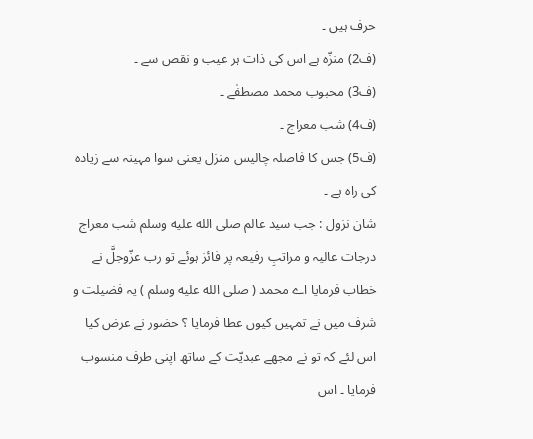حرف ہیں ۔
(ف2) منزّہ ہے اس کی ذات ہر عیب و نقص سے ۔
(ف3) محبوب محمد مصطفٰے ۔
(ف4) شب معراج ۔
(ف5) جس کا فاصلہ چالیس منزل یعنی سوا مہینہ سے زیادہ کی راہ ہے ۔
شان نزول : جب سید عالم صلى الله عليه وسلم شب معراج درجات عالیہ و مراتبِ رفیعہ پر فائز ہوئے تو رب عزّوجلَّ نے خطاب فرمایا اے محمد ( صلى الله عليه وسلم ) یہ فضیلت و شرف میں نے تمہیں کیوں عطا فرمایا ؟ حضور نے عرض کیا اس لئے کہ تو نے مجھے عبدیّت کے ساتھ اپنی طرف منسوب فرمایا ۔ اس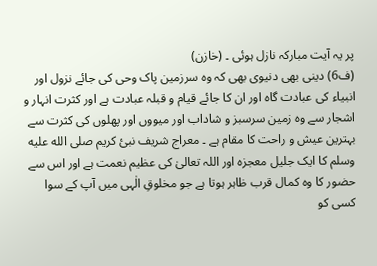پر یہ آیت مبارکہ نازل ہوئی ۔ (خازن)
(ف6) دینی بھی دنیوی بھی کہ وہ سرزمین پاک وحی کی جائے نزول اور انبیاء کی عبادت گاہ اور ان کا جائے قیام و قبلہ عبادت ہے اور کثرت انہار و اشجار سے وہ زمین سرسبز و شاداب اور میووں اور پھلوں کی کثرت سے بہترین عیش و راحت کا مقام ہے ۔ معراج شریف نبیٔ کریم صلى الله عليه وسلم کا ایک جلیل معجزہ اور اللہ تعالیٰ کی عظیم نعمت ہے اور اس سے حضور کا وہ کمال قرب ظاہر ہوتا ہے جو مخلوقِ الٰہی میں آپ کے سوا کسی کو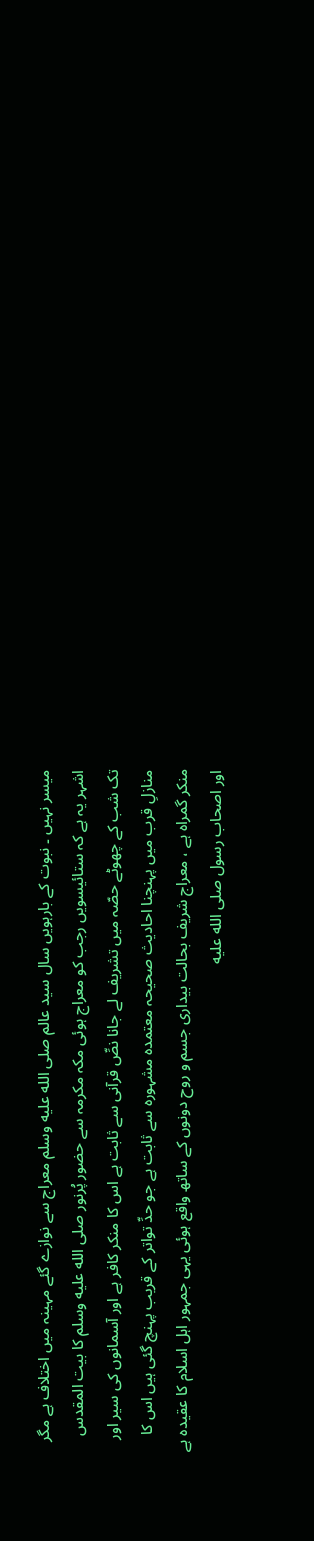میسر نہیں ۔ نبوت کے بارہویں سال سید عالم صلى الله عليه وسلم معراج سے نوازے گئے مہینہ میں اختلاف ہے مگر اشہر یہ ہے کہ ستائیسویں رجب کو معراج ہوئی مکہ مکرمہ سے حضور پُرنور صلى الله عليه وسلم کا بیت المقدس تک شب کے چھوٹے حصّہ میں تشریف لے جانا نصِّ قرآنی سے ثابت ہے اس کا منکر کافر ہے اور آسمانوں کی سیر اور منازلِ قرب میں پہنچنا احادیث صحیحہ معتمدہ مشہورہ سے ثابت ہے جو حدِّ تواتر کے قریب پہنچ گئی ہیں اس کا منکر گمراہ ہے ، معراج شریف بحالت بیداری جسم و روح دونوں کے ساتھ واقع ہوئی یہی جمہور اہل اسلام کا عقیدہ ہے اور اصحاب رسول صلى الله عليه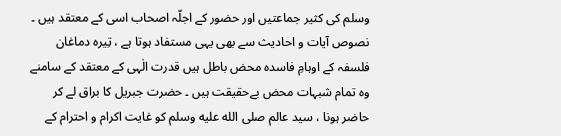وسلم کی کثیر جماعتیں اور حضور کے اجلّہ اصحاب اسی کے معتقد ہیں ۔ نصوص آیات و احادیث سے بھی یہی مستفاد ہوتا ہے ، تِیرہ دماغان فلسفہ کے اوہامِ فاسدہ محض باطل ہیں قدرت الٰہی کے معتقد کے سامنے وہ تمام شبہات محض بےحقیقت ہیں ۔ حضرت جبریل کا براق لے کر حاضر ہونا ، سید عالم صلى الله عليه وسلم کو غایت اکرام و احترام کے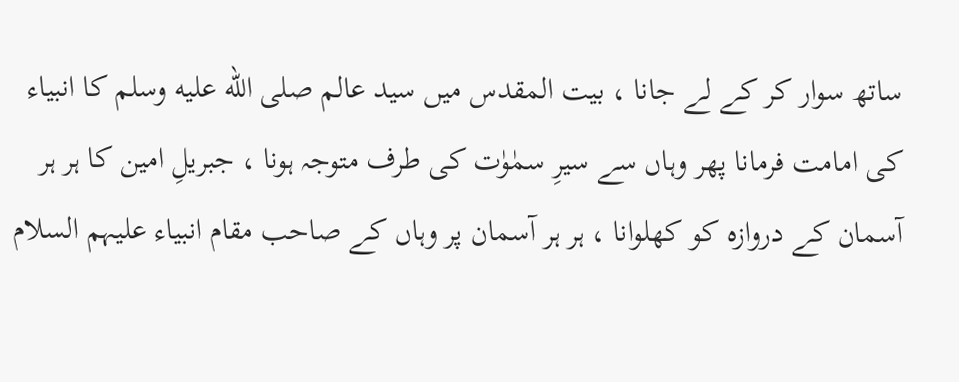ساتھ سوار کر کے لے جانا ، بیت المقدس میں سید عالم صلى الله عليه وسلم کا انبیاء کی امامت فرمانا پھر وہاں سے سیرِ سمٰوٰت کی طرف متوجہ ہونا ، جبریلِ امین کا ہر ہر آسمان کے دروازہ کو کھلوانا ، ہر ہر آسمان پر وہاں کے صاحب مقام انبیاء علیہم السلام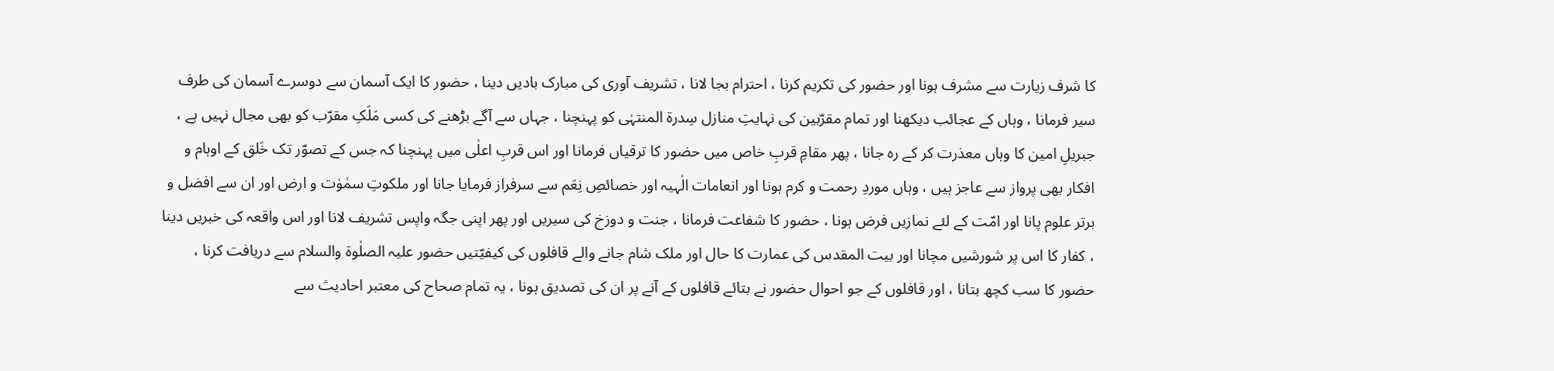کا شرف زیارت سے مشرف ہونا اور حضور کی تکریم کرنا ، احترام بجا لانا ، تشریف آوری کی مبارک بادیں دینا ، حضور کا ایک آسمان سے دوسرے آسمان کی طرف سیر فرمانا ، وہاں کے عجائب دیکھنا اور تمام مقرّبین کی نہایتِ منازل سِدرۃ المنتہٰی کو پہنچنا ، جہاں سے آگے بڑھنے کی کسی مَلَکِ مقرّب کو بھی مجال نہیں ہے ، جبریلِ امین کا وہاں معذرت کر کے رہ جانا ، پھر مقامِ قربِ خاص میں حضور کا ترقیاں فرمانا اور اس قربِ اعلٰی میں پہنچنا کہ جس کے تصوّر تک خَلق کے اوہام و افکار بھی پرواز سے عاجز ہیں ، وہاں موردِ رحمت و کرم ہونا اور انعامات الٰہیہ اور خصائصِ نِعَم سے سرفراز فرمایا جانا اور ملکوتِ سمٰوٰت و ارض اور ان سے افضل و برتر علوم پانا اور امّت کے لئے نمازیں فرض ہونا ، حضور کا شفاعت فرمانا ، جنت و دوزخ کی سیریں اور پھر اپنی جگہ واپس تشریف لانا اور اس واقعہ کی خبریں دینا ، کفار کا اس پر شورشیں مچانا اور بیت المقدس کی عمارت کا حال اور ملک شام جانے والے قافلوں کی کیفیّتیں حضور علیہ الصلٰوۃ والسلام سے دریافت کرنا ، حضور کا سب کچھ بتانا ، اور قافلوں کے جو احوال حضور نے بتائے قافلوں کے آنے پر ان کی تصدیق ہونا ، یہ تمام صحاح کی معتبر احادیث سے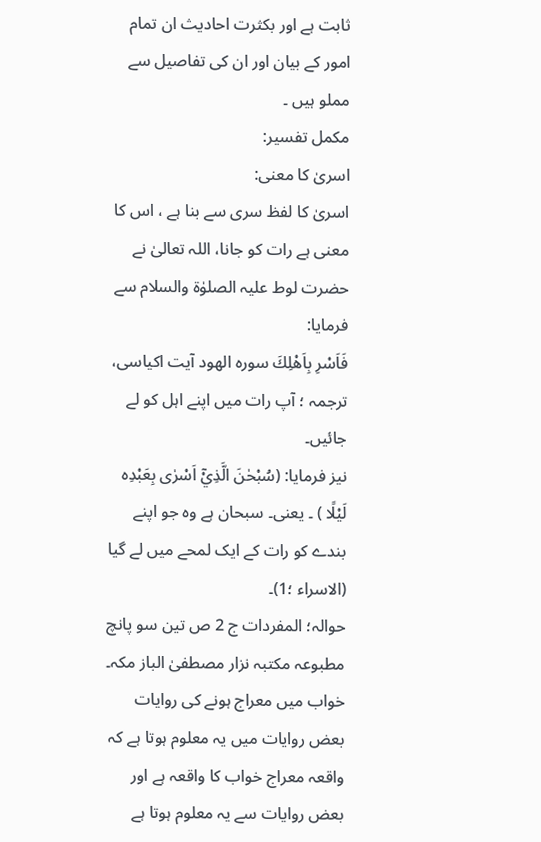ثابت ہے اور بکثرت احادیث ان تمام امور کے بیان اور ان کی تفاصیل سے مملو ہیں ۔
مکمل تفسیر:
اسریٰ کا معنی:
اسریٰ کا لفظ سری سے بنا ہے ، اس کا معنی ہے رات کو جانا، اللہ تعالیٰ نے حضرت لوط علیہ الصلوٰۃ والسلام سے فرمایا:
فَاَسْرِ بِاَهْلِكَ سورہ الھود آیت اکیاسی، ترجمہ ؛ آپ رات میں اپنے اہل کو لے جائیں۔
نیز فرمایا: (سُبْحٰنَ الَّذِيْٓ اَسْرٰى بِعَبْدِه لَيْلًا ) ۔ یعنی۔ سبحان ہے وہ جو اپنے بندے کو رات کے ایک لمحے میں لے گیا (الاسراء ؛1)۔
حوالہ؛ المفردات ج 2 ص تین سو پانچ مطبوعہ مکتبہ نزار مصطفیٰ الباز مکہ۔
خواب میں معراج ہونے کی روایات
بعض روایات میں یہ معلوم ہوتا ہے کہ واقعہ معراج خواب کا واقعہ ہے اور بعض روایات سے یہ معلوم ہوتا ہے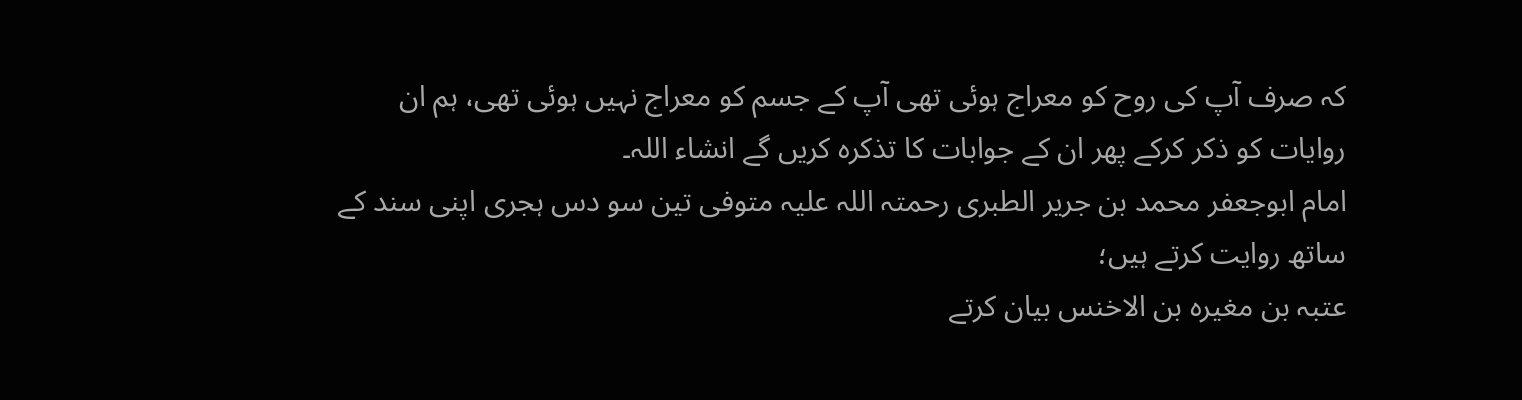کہ صرف آپ کی روح کو معراج ہوئی تھی آپ کے جسم کو معراج نہیں ہوئی تھی، ہم ان روایات کو ذکر کرکے پھر ان کے جوابات کا تذکرہ کریں گے انشاء اللہ۔
امام ابوجعفر محمد بن جریر الطبری رحمتہ اللہ علیہ متوفی تین سو دس ہجری اپنی سند کے ساتھ روایت کرتے ہیں؛
عتبہ بن مغیرہ بن الاخنس بیان کرتے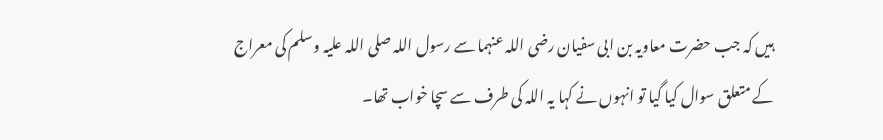ہیں کہ جب حضرت معاویہ بن ابی سفیان رضی اللہ عنہما سے رسول اللہ صلی اللہ علیہ وسلم کی معراج کے متعلق سوال کیا گیا تو انہوں نے کہا یہ اللہ کی طرف سے سچا خواب تھا۔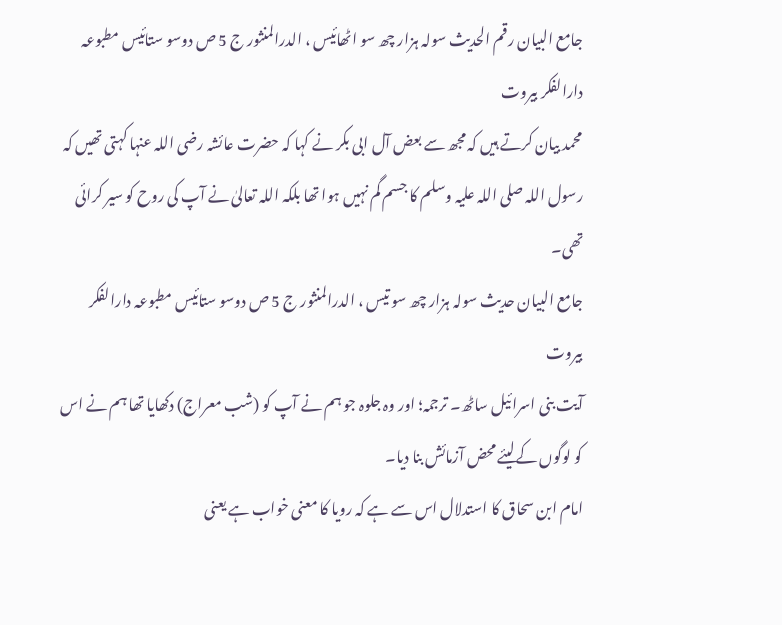جامع البیان رقم الحدیث سولہ ہزار چھ سو اٹھائیس ، الدرالمنثور ج 5 ص دوسو ستائیس مطبوعہ دارالفکر بیروت
محمد بیان کرتے ہیں کہ مجھ سے بعض آل ابی بکر نے کہا کہ حضرت عائشہ رضی اللہ عنہا کہتی تھیں کہ رسول اللہ صلی اللہ علیہ وسلم کا جسم گم نہیں ہوا تھا بلکہ اللہ تعالیٰ نے آپ کی روح کو سیر کرائی تھی۔
جامع البیان حدیث سولہ ہزار چھ سو تیس ، الدرالمنثور ج 5 ص دوسو ستائیس مطبوعہ دارالفکر بیروت
آیت بنی اسرائیل ساٹھ۔ ترجمہ؛ اور وہ جلوہ جو ہم نے آپ کو (شب معراج) دکھایا تھا ہم نے اس کو لوگوں کےلیئے محض آزمائش بنا دیا۔
امام ابن سحاق کا استدلال اس سے ہے کہ رویا کا معنی خواب ہے یعنی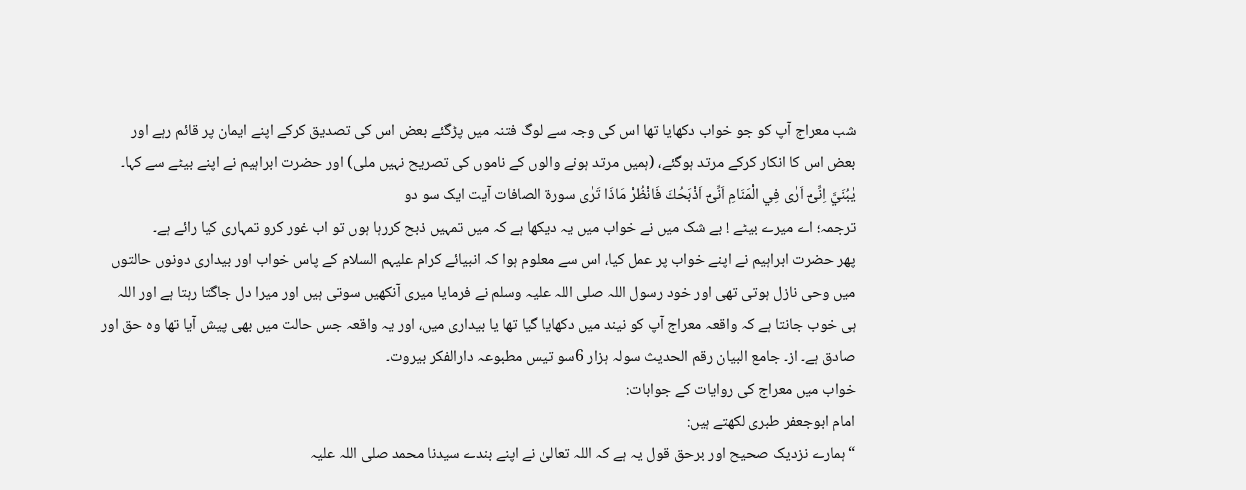شب معراج آپ کو جو خواب دکھایا تھا اس کی وجہ سے لوگ فتنہ میں پڑگئے بعض اس کی تصدیق کرکے اپنے ایمان پر قائم رہے اور بعض اس کا انکار کرکے مرتد ہوگئے، (ہمیں مرتد ہونے والوں کے ناموں کی تصریح نہیں ملی) اور حضرت ابراہیم نے اپنے بیٹے سے کہا۔
يٰبُنَيَّ اِنِّىْٓ اَرٰى فِي الْمَنَامِ اَنِّىْٓ اَذْبَحُكَ فَانْظُرْ مَاذَا تَرٰى سورۃ الصافات آیت ایک سو دو
ترجمہ؛ اے میرے بیٹے ! بے شک میں نے خواب میں یہ دیکھا ہے کہ میں تمہیں ذبح کررہا ہوں تو اب غور کرو تمہاری کیا رائے ہے۔
پھر حضرت ابراہیم نے اپنے خواب پر عمل کیا، اس سے معلوم ہوا کہ انبیائے کرام علیہم السلام کے پاس خواب اور بیداری دونوں حالتوں میں وحی نازل ہوتی تھی اور خود رسول اللہ صلی اللہ علیہ وسلم نے فرمایا میری آنکھیں سوتی ہیں اور میرا دل جاگتا رہتا ہے اور اللہ ہی خوب جانتا ہے کہ واقعہ معراج آپ کو نیند میں دکھایا گیا تھا یا بیداری میں، اور یہ واقعہ جس حالت میں بھی پیش آیا تھا وہ حق اور صادق ہے۔ از۔ جامع البیان رقم الحدیث سولہ ہزار 6سو تیس مطبوعہ دارالفکر بیروت۔
خواب میں معراج کی روایات کے جوابات:
امام ابوجعفر طبری لکھتے ہیں:
“ہمارے نزدیک صحیح اور برحق قول یہ ہے کہ اللہ تعالیٰ نے اپنے بندے سیدنا محمد صلی اللہ علیہ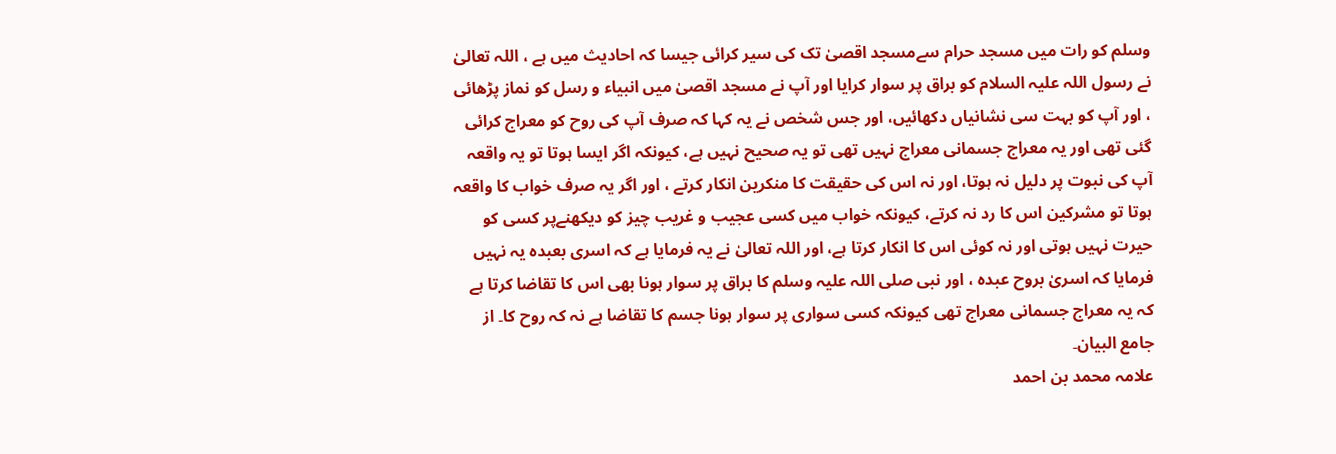وسلم کو رات میں مسجد حرام سےمسجد اقصیٰ تک کی سیر کرائی جیسا کہ احادیث میں ہے ، اللہ تعالیٰ نے رسول اللہ علیہ السلام کو براق پر سوار کرایا اور آپ نے مسجد اقصیٰ میں انبیاء و رسل کو نماز پڑھائی ، اور آپ کو بہت سی نشانیاں دکھائیں، اور جس شخص نے یہ کہا کہ صرف آپ کی روح کو معراج کرائی گئی تھی اور یہ معراج جسمانی معراج نہیں تھی تو یہ صحیح نہیں ہے، کیونکہ اگر ایسا ہوتا تو یہ واقعہ آپ کی نبوت پر دلیل نہ ہوتا، اور نہ اس کی حقیقت کا منکرین انکار کرتے ، اور اگر یہ صرف خواب کا واقعہ ہوتا تو مشرکین اس کا رد نہ کرتے، کیونکہ خواب میں کسی عجیب و غریب چیز کو دیکھنےپر کسی کو حیرت نہیں ہوتی اور نہ کوئی اس کا انکار کرتا ہے، اور اللہ تعالیٰ نے یہ فرمایا ہے کہ اسری بعبدہ یہ نہیں فرمایا کہ اسریٰ بروح عبدہ ، اور نبی صلی اللہ علیہ وسلم کا براق پر سوار ہونا بھی اس کا تقاضا کرتا ہے کہ یہ معراج جسمانی معراج تھی کیونکہ کسی سواری پر سوار ہونا جسم کا تقاضا ہے نہ کہ روح کا۔ از جامع البیان۔
علامہ محمد بن احمد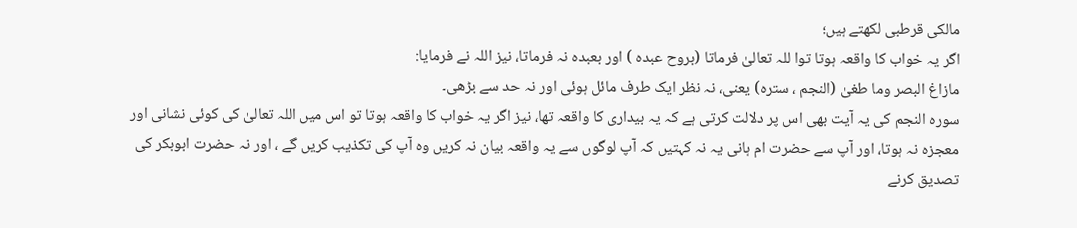مالکی قرطبی لکھتے ہیں؛
اگر یہ خواب کا واقعہ ہوتا توا للہ تعالیٰ فرماتا (بروح عبدہ ) اور بعبدہ نہ فرماتا، نیز اللہ نے فرمایا:
مازاغ البصر وما طغیٰ (النجم ، سترہ) یعنی، نہ نظر ایک طرف مائل ہوئی اور نہ حد سے بڑھی۔
سورہ النجم کی یہ آیت بھی اس پر دلالت کرتی ہے کہ یہ بیداری کا واقعہ تھا، نیز اگر یہ خواب کا واقعہ ہوتا تو اس میں اللہ تعالیٰ کی کوئی نشانی اور معجزہ نہ ہوتا، اور آپ سے حضرت ام ہانی یہ نہ کہتیں کہ آپ لوگوں سے یہ واقعہ بیان نہ کریں وہ آپ کی تکذیب کریں گے ، اور نہ حضرت ابوبکر کی تصدیق کرنے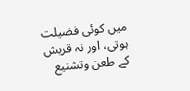میں کوئی فضیلت ہوتی، اور نہ قریش کے طعن وتشنیع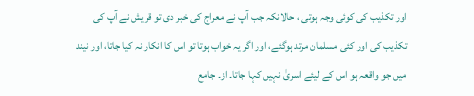اور تکذیب کی کوئی وجہ ہوتی ، حالانکہ جب آپ نے معراج کی خبر دی تو قریش نے آپ کی تکذیب کی اور کئی مسلمان مرتد ہوگئے، اور اگر یہ خواب ہوتا تو اس کا انکار نہ کیا جاتا، اور نیند میں جو واقعہ ہو اس کے لیئے اسریٰ نہیں کہا جاتا۔ از۔ جامع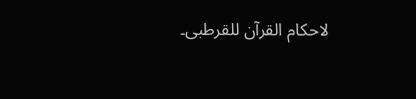لاحکام القرآن للقرطبی۔